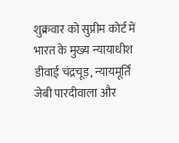शुक्रवार को सुप्रीम कोर्ट में भारत के मुख्य न्यायाधीश डीवाई चंद्रचूड़, न्यायमूर्ति जेबी पारदीवाला और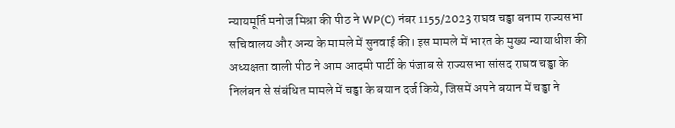न्यायमूर्ति मनोज मिश्रा की पीठ ने WP(C) नंबर 1155/2023 राघव चड्ढा बनाम राज्यसभा सचिवालय और अन्य के मामले में सुनवाई की। इस मामले में भारत के मुख्य न्यायाधीश की अध्यक्षता वाली पीठ ने आम आदमी पार्टी के पंजाब से राज्यसभा सांसद राघव चड्ढा के निलंबन से संबंधित मामले में चड्ढा के बयान दर्ज किये, जिसमें अपने बयान में चड्ढा ने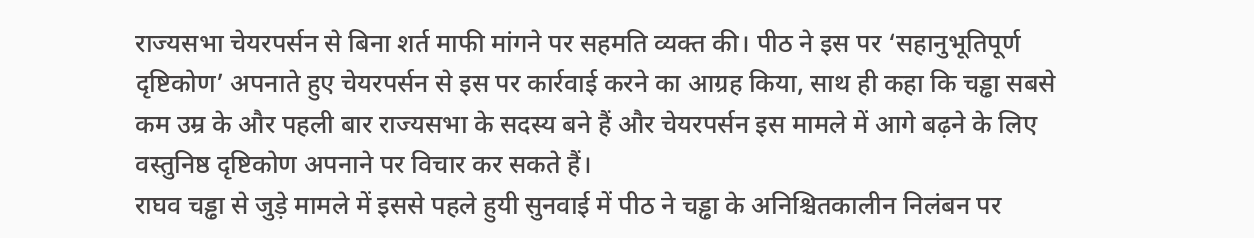राज्यसभा चेयरपर्सन से बिना शर्त माफी मांगने पर सहमति व्यक्त की। पीठ ने इस पर ‘सहानुभूतिपूर्ण दृष्टिकोण’ अपनाते हुए चेयरपर्सन से इस पर कार्रवाई करने का आग्रह किया, साथ ही कहा कि चड्ढा सबसे कम उम्र के और पहली बार राज्यसभा के सदस्य बने हैं और चेयरपर्सन इस मामले में आगे बढ़ने के लिए वस्तुनिष्ठ दृष्टिकोण अपनाने पर विचार कर सकते हैं।
राघव चड्ढा से जुड़े मामले में इससे पहले हुयी सुनवाई में पीठ ने चड्ढा के अनिश्चितकालीन निलंबन पर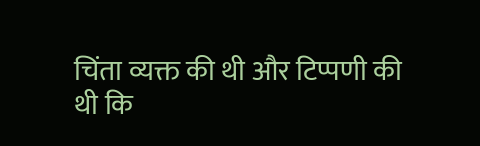चिंता व्यक्त की थी और टिप्पणी की थी कि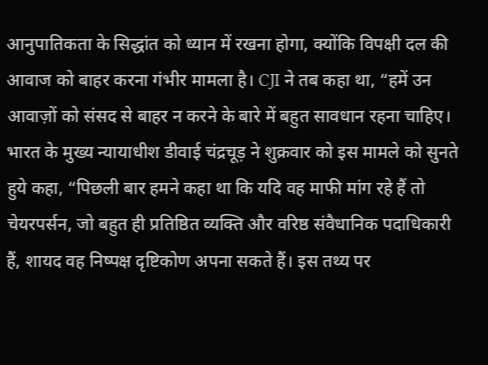आनुपातिकता के सिद्धांत को ध्यान में रखना होगा, क्योंकि विपक्षी दल की आवाज को बाहर करना गंभीर मामला है। CJI ने तब कहा था, “हमें उन आवाज़ों को संसद से बाहर न करने के बारे में बहुत सावधान रहना चाहिए।
भारत के मुख्य न्यायाधीश डीवाई चंद्रचूड़ ने शुक्रवार को इस मामले को सुनते हुये कहा, “पिछली बार हमने कहा था कि यदि वह माफी मांग रहे हैं तो चेयरपर्सन, जो बहुत ही प्रतिष्ठित व्यक्ति और वरिष्ठ संवैधानिक पदाधिकारी हैं, शायद वह निष्पक्ष दृष्टिकोण अपना सकते हैं। इस तथ्य पर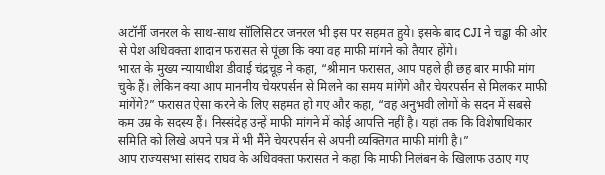अटॉर्नी जनरल के साथ-साथ सॉलिसिटर जनरल भी इस पर सहमत हुये। इसके बाद CJI ने चड्ढा की ओर से पेश अधिवक्ता शादान फरासत से पूंछा कि क्या वह माफी मांगने को तैयार होंगे।
भारत के मुख्य न्यायाधीश डीवाई चंद्रचूड़ ने कहा, “श्रीमान फरासत, आप पहले ही छह बार माफी मांग चुके हैं। लेकिन क्या आप माननीय चेयरपर्सन से मिलने का समय मांगेंगे और चेयरपर्सन से मिलकर माफी मांगेंगे?” फरासत ऐसा करने के लिए सहमत हो गए और कहा, “वह अनुभवी लोगों के सदन में सबसे कम उम्र के सदस्य हैं। निस्संदेह उन्हें माफी मांगने में कोई आपत्ति नहीं है। यहां तक कि विशेषाधिकार समिति को लिखे अपने पत्र में भी मैंने चेयरपर्सन से अपनी व्यक्तिगत माफी मांगी है।”
आप राज्यसभा सांसद राघव के अधिवक्ता फरासत ने कहा कि माफी निलंबन के खिलाफ उठाए गए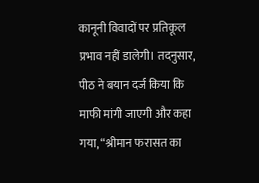कानूनी विवादों पर प्रतिकूल प्रभाव नहीं डालेगी। तदनुसार, पीठ ने बयान दर्ज किया कि माफी मांगी जाएगी और कहा गया, “श्रीमान फरासत का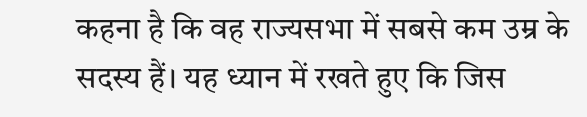कहना है कि वह राज्यसभा में सबसे कम उम्र के सदस्य हैं। यह ध्यान में रखते हुए कि जिस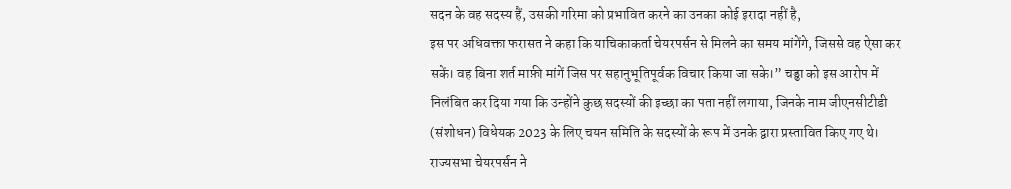सदन के वह सदस्य हैं, उसकी गरिमा को प्रभावित करने का उनका कोई इरादा नहीं है,
इस पर अधिवक्ता फरासत ने कहा कि याचिकाकर्ता चेयरपर्सन से मिलने का समय मांगेंगे, जिससे वह ऐसा कर सकें। वह बिना शर्त माफ़ी मांगें जिस पर सहानुभूतिपूर्वक विचार किया जा सके।” चड्ढा को इस आरोप में निलंबित कर दिया गया कि उन्होंने कुछ सदस्यों की इच्छा का पता नहीं लगाया, जिनके नाम जीएनसीटीडी (संशोधन) विधेयक 2023 के लिए चयन समिति के सदस्यों के रूप में उनके द्वारा प्रस्तावित किए गए थे। राज्यसभा चेयरपर्सन ने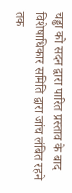चड्ढा को सदन द्वारा पारित प्रस्ताव के बाद विशेषाधिकार समिति द्वारा जांच लंबित रहने तक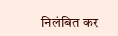निलंबित कर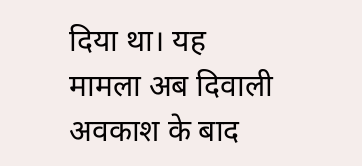दिया था। यह मामला अब दिवाली अवकाश के बाद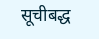सूचीबद्ध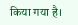किया गया है।